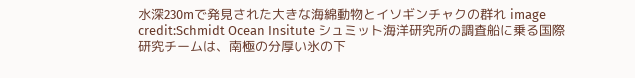水深230mで発見された大きな海綿動物とイソギンチャクの群れ image credit:Schmidt Ocean Insitute シュミット海洋研究所の調査船に乗る国際研究チームは、南極の分厚い氷の下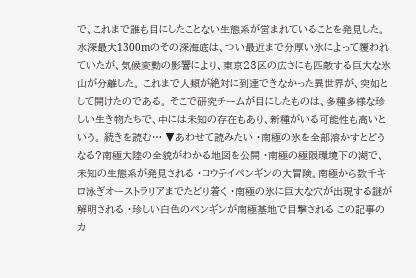で、これまで誰も目にしたことない生態系が営まれていることを発見した。 水深最大1300mのその深海底は、つい最近まで分厚い氷によって覆われていたが、気候変動の影響により、東京23区の広さにも匹敵する巨大な氷山が分離した。 これまで人類が絶対に到達できなかった異世界が、突如として開けたのである。 そこで研究チームが目にしたものは、多種多様な珍しい生き物たちで、中には未知の存在もあり、新種がいる可能性も高いという。 続きを読む… ▼あわせて読みたい ・南極の氷を全部溶かすとどうなる?南極大陸の全貌がわかる地図を公開 ・南極の極限環境下の湖で、未知の生態系が発見される ・コウテイペンギンの大冒険。南極から数千キロ泳ぎオーストラリアまでたどり着く ・南極の氷に巨大な穴が出現する謎が解明される ・珍しい白色のペンギンが南極基地で目撃される この記事のカ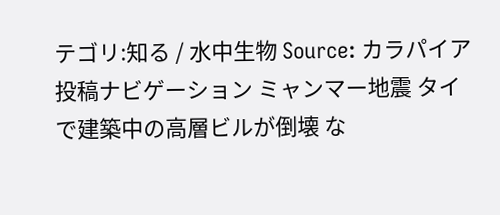テゴリ:知る / 水中生物 Source: カラパイア 投稿ナビゲーション ミャンマー地震 タイで建築中の高層ビルが倒壊 な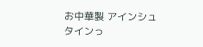お中華製 アインシュタインっ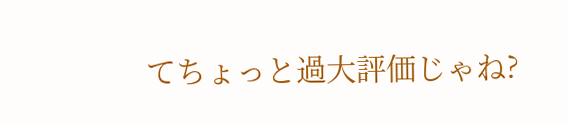てちょっと過大評価じゃね?